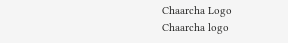Chaarcha Logo
Chaarcha logo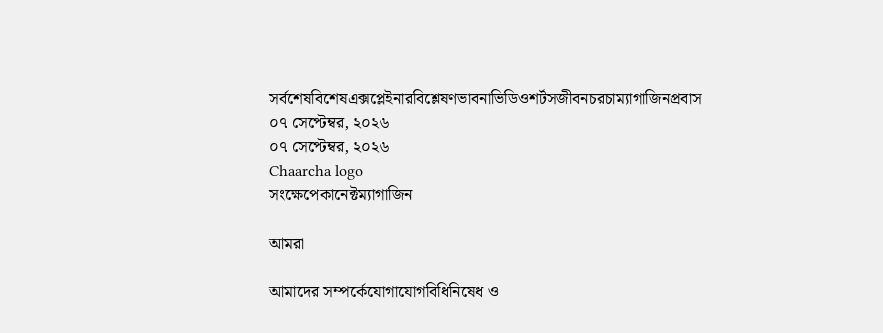সর্বশেষবিশেষএক্সপ্লেইনারবিশ্লেষণভাবনাভিডিওশর্টসজীবনচরচাম্যাগাজিনপ্রবাস
০৭ সেপ্টেম্বর, ২০২৬
০৭ সেপ্টেম্বর, ২০২৬
Chaarcha logo
সংক্ষেপেকানেক্টম্যাগাজিন

আমরা

আমাদের সম্পর্কেযোগাযোগবিধিনিষেধ ও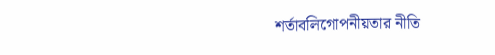শর্তাবলিগোপনীয়তার নীতি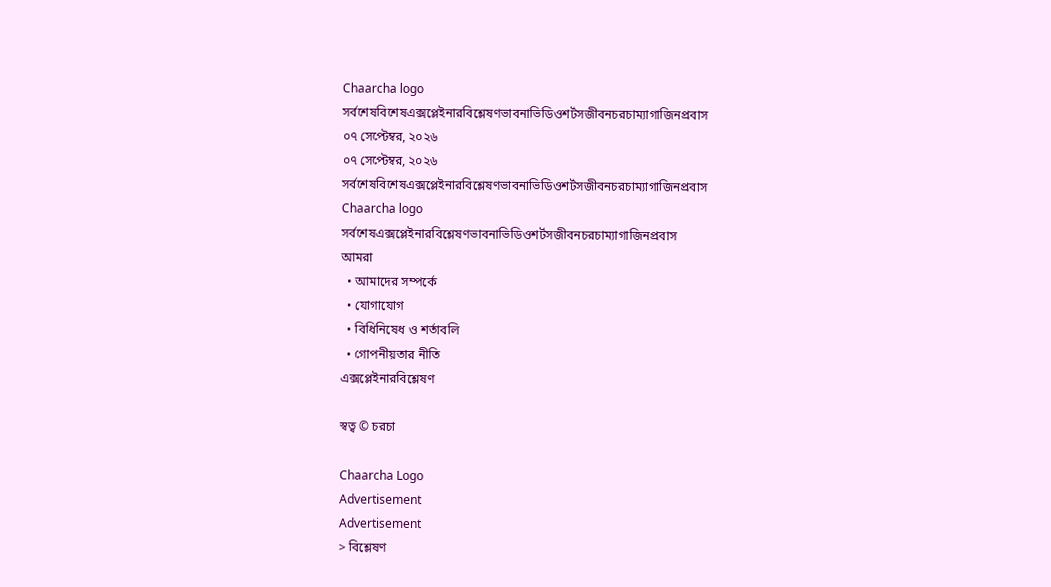Chaarcha logo
সর্বশেষবিশেষএক্সপ্লেইনারবিশ্লেষণভাবনাভিডিওশর্টসজীবনচরচাম্যাগাজিনপ্রবাস
০৭ সেপ্টেম্বর, ২০২৬
০৭ সেপ্টেম্বর, ২০২৬
সর্বশেষবিশেষএক্সপ্লেইনারবিশ্লেষণভাবনাভিডিওশর্টসজীবনচরচাম্যাগাজিনপ্রবাস
Chaarcha logo
সর্বশেষএক্সপ্লেইনারবিশ্লেষণভাবনাভিডিওশর্টসজীবনচরচাম্যাগাজিনপ্রবাস
আমরা
  • আমাদের সম্পর্কে
  • যোগাযোগ
  • বিধিনিষেধ ও শর্তাবলি
  • গোপনীয়তার নীতি
এক্সপ্লেইনারবিশ্লেষণ

স্বত্ব © চরচা

Chaarcha Logo
Advertisement
Advertisement
> বিশ্লেষণ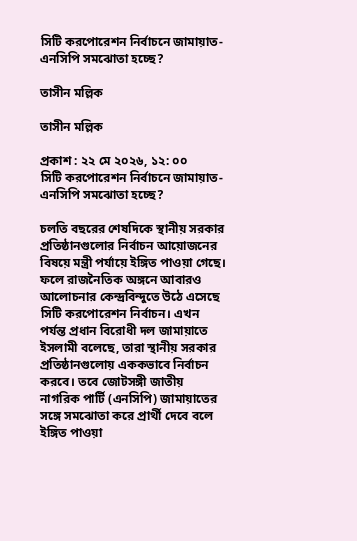সিটি করপোরেশন নির্বাচনে জামায়াত-এনসিপি সমঝোতা হচ্ছে?

তাসীন মল্লিক

তাসীন মল্লিক

প্রকাশ : ২২ মে ২০২৬, ১২: ০০
সিটি করপোরেশন নির্বাচনে জামায়াত-এনসিপি সমঝোতা হচ্ছে?

চলতি বছরের শেষদিকে স্থানীয় সরকার প্রতিষ্ঠানগুলোর নির্বাচন আয়োজনের বিষয়ে মন্ত্রী পর্যায়ে ইঙ্গিত পাওয়া গেছে। ফলে রাজনৈতিক অঙ্গনে আবারও আলোচনার কেন্দ্রবিন্দুতে উঠে এসেছে সিটি করপোরেশন নির্বাচন। এখন পর্যন্ত প্রধান বিরোধী দল জামায়াতে ইসলামী বলেছে, তারা স্থানীয় সরকার প্রতিষ্ঠানগুলোয় এককভাবে নির্বাচন করবে। তবে জোটসঙ্গী জাতীয় নাগরিক পার্টি (এনসিপি) জামায়াতের সঙ্গে সমঝোতা করে প্রার্থী দেবে বলে ইঙ্গিত পাওয়া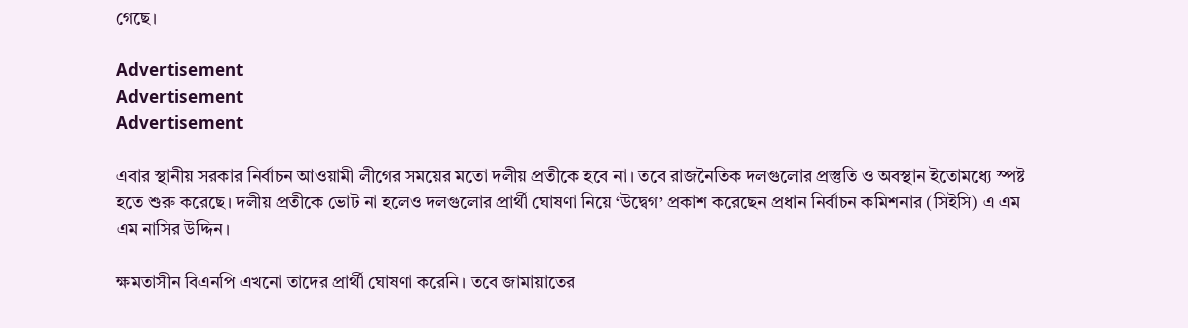গেছে।

Advertisement
Advertisement
Advertisement

এবার স্থানীয় সরকার নির্বাচন আওয়ামী লীগের সময়ের মতো দলীয় প্রতীকে হবে না। তবে রাজনৈতিক দলগুলোর প্রস্তুতি ও অবস্থান ইতোমধ্যে স্পষ্ট হতে শুরু করেছে। দলীয় প্রতীকে ভোট না হলেও দলগুলোর প্রার্থী ঘোষণা নিয়ে ‘উদ্বেগ’ প্রকাশ করেছেন প্রধান নির্বাচন কমিশনার (সিইসি) এ এম এম নাসির উদ্দিন।

ক্ষমতাসীন বিএনপি এখনো তাদের প্রার্থী ঘোষণা করেনি। তবে জামায়াতের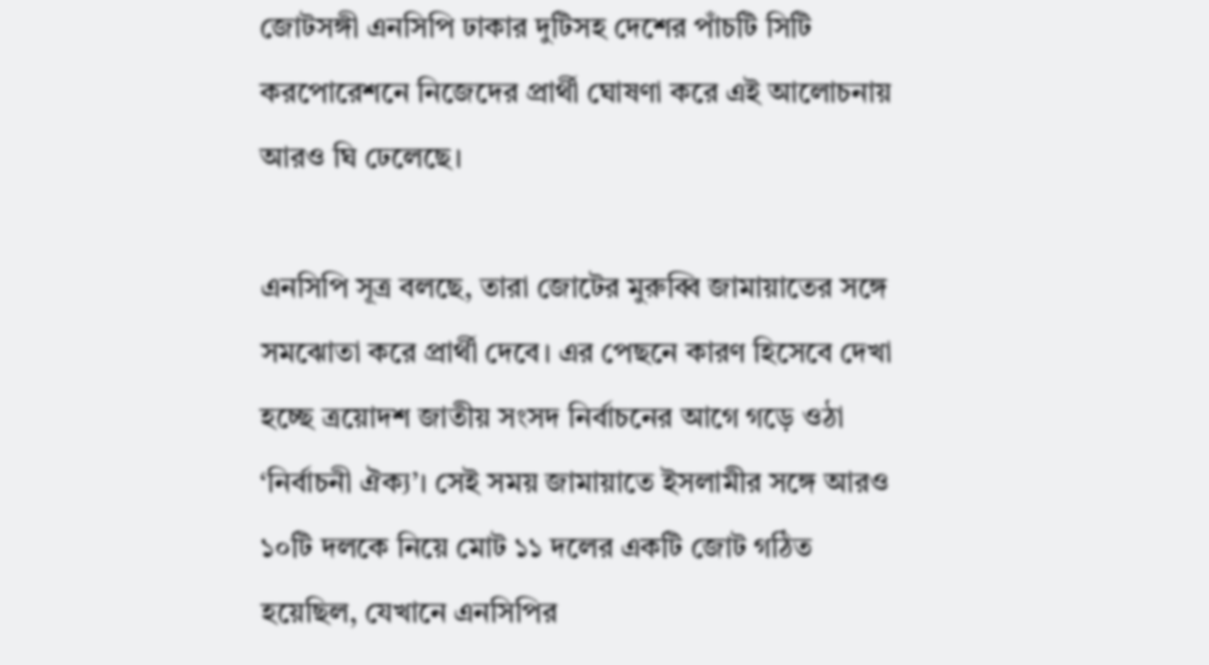জোটসঙ্গী এনসিপি ঢাকার দুটিসহ দেশের পাঁচটি সিটি করপোরেশনে নিজেদের প্রার্থী ঘোষণা করে এই আলোচনায় আরও ঘি ঢেলেছে।

এনসিপি সূত্র বলছে, তারা জোটের মুরুব্বি জামায়াতের সঙ্গে সমঝোতা করে প্রার্থী দেবে। এর পেছনে কারণ হিসেবে দেখা হচ্ছে ত্রয়োদশ জাতীয় সংসদ নির্বাচনের আগে গড়ে ওঠা ‘নির্বাচনী ঐক্য’। সেই সময় জামায়াতে ইসলামীর সঙ্গে আরও ১০টি দলকে নিয়ে মোট ১১ দলের একটি জোট গঠিত হয়েছিল, যেখানে এনসিপির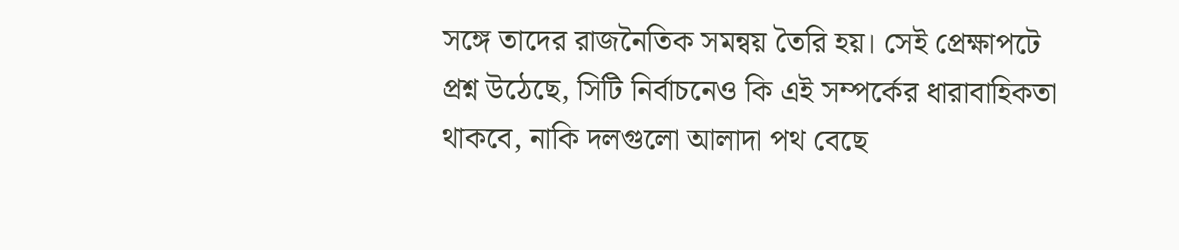সঙ্গে তাদের রাজনৈতিক সমন্বয় তৈরি হয়। সেই প্রেক্ষাপটে প্রশ্ন উঠেছে, সিটি নির্বাচনেও কি এই সম্পর্কের ধারাবাহিকতা থাকবে, নাকি দলগুলো আলাদা পথ বেছে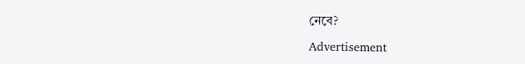নেবে?

Advertisement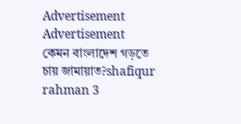Advertisement
Advertisement
কেমন বাংলাদেশ গড়তে চায় জামায়াত?shafiqur rahman 3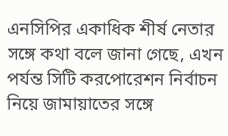এনসিপির একাধিক শীর্ষ নেতার সঙ্গে কথা বলে জানা গেছে, এখন পর্যন্ত সিটি করপোরেশন নির্বাচন নিয়ে জামায়াতের সঙ্গে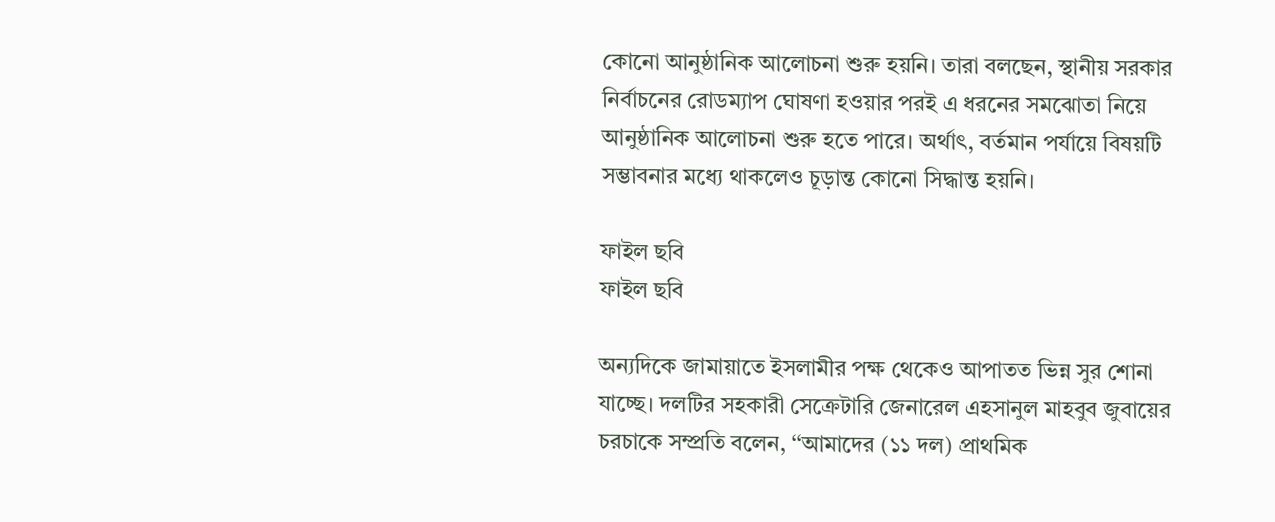কোনো আনুষ্ঠানিক আলোচনা শুরু হয়নি। তারা বলছেন, স্থানীয় সরকার নির্বাচনের রোডম্যাপ ঘোষণা হওয়ার পরই এ ধরনের সমঝোতা নিয়ে আনুষ্ঠানিক আলোচনা শুরু হতে পারে। অর্থাৎ, বর্তমান পর্যায়ে বিষয়টি সম্ভাবনার মধ্যে থাকলেও চূড়ান্ত কোনো সিদ্ধান্ত হয়নি।

ফাইল ছবি
ফাইল ছবি

অন্যদিকে জামায়াতে ইসলামীর পক্ষ থেকেও আপাতত ভিন্ন সুর শোনা যাচ্ছে। দলটির সহকারী সেক্রেটারি জেনারেল এহসানুল মাহবুব জুবায়ের চরচাকে সম্প্রতি বলেন, ‘‘আমাদের (১১ দল) প্রাথমিক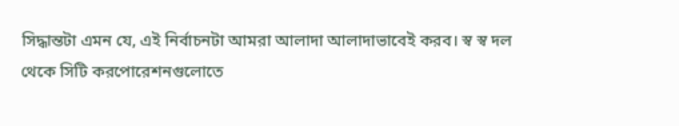সিদ্ধান্তটা এমন যে, এই নির্বাচনটা আমরা আলাদা আলাদাভাবেই করব। স্ব স্ব দল থেকে সিটি করপোরেশনগুলোতে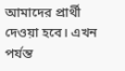আমাদের প্রার্থী দেওয়া হবে। এখন পর্যন্ত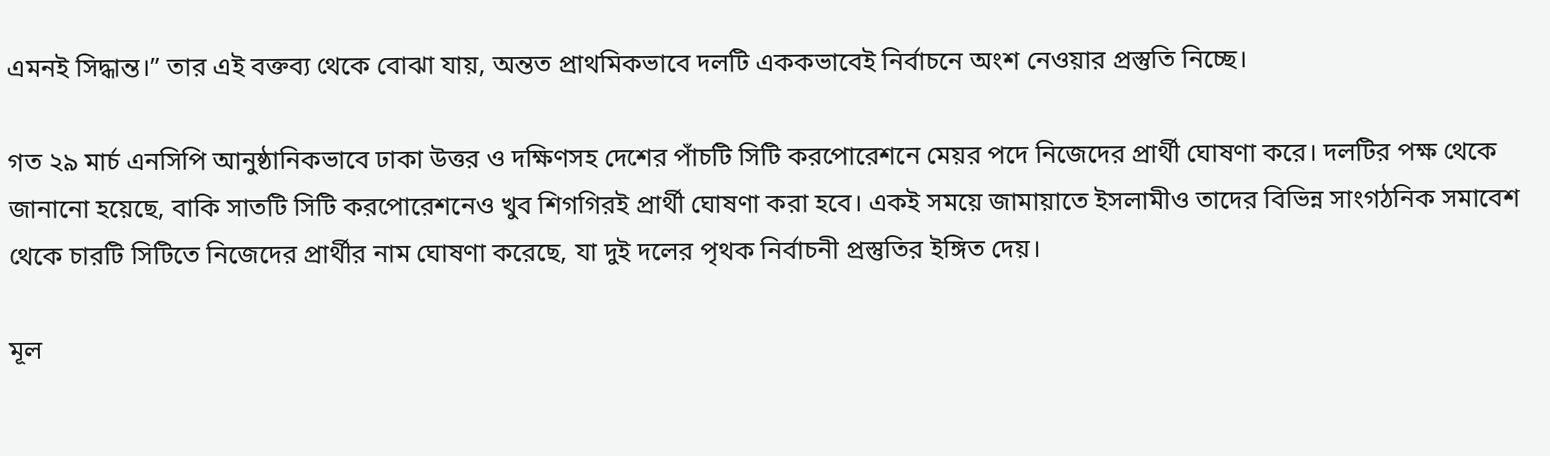এমনই সিদ্ধান্ত।” তার এই বক্তব্য থেকে বোঝা যায়, অন্তত প্রাথমিকভাবে দলটি এককভাবেই নির্বাচনে অংশ নেওয়ার প্রস্তুতি নিচ্ছে।

গত ২৯ মার্চ এনসিপি আনুষ্ঠানিকভাবে ঢাকা উত্তর ও দক্ষিণসহ দেশের পাঁচটি সিটি করপোরেশনে মেয়র পদে নিজেদের প্রার্থী ঘোষণা করে। দলটির পক্ষ থেকে জানানো হয়েছে, বাকি সাতটি সিটি করপোরেশনেও খুব শিগগিরই প্রার্থী ঘোষণা করা হবে। একই সময়ে জামায়াতে ইসলামীও তাদের বিভিন্ন সাংগঠনিক সমাবেশ থেকে চারটি সিটিতে নিজেদের প্রার্থীর নাম ঘোষণা করেছে, যা দুই দলের পৃথক নির্বাচনী প্রস্তুতির ইঙ্গিত দেয়।

মূল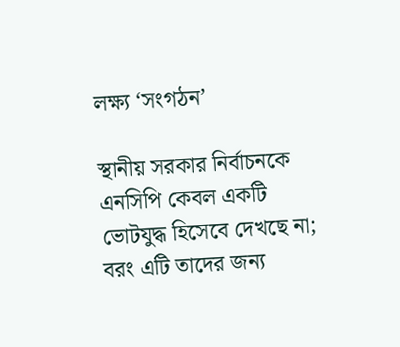লক্ষ্য ‘সংগঠন’

স্থানীয় সরকার নির্বাচনকে এনসিপি কেবল একটি ভোটযুদ্ধ হিসেবে দেখছে না; বরং এটি তাদের জন্য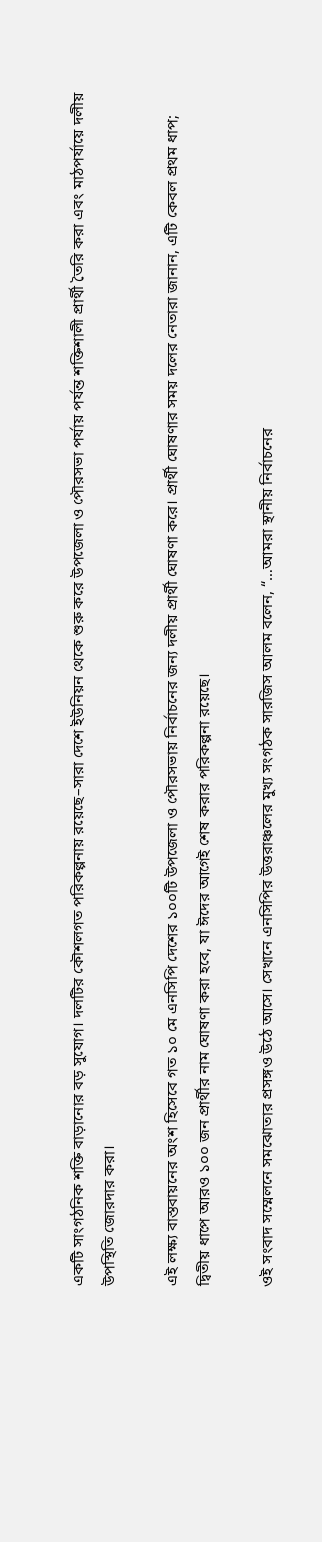একটি সাংগঠনিক শক্তি বাড়ানোর বড় সুযোগ। দলটির কৌশলগত পরিকল্পনায় রয়েছে–সারা দেশে ইউনিয়ন থেকে শুরু করে উপজেলা ও পৌরসভা পর্যায় পর্যন্ত শক্তিশালী প্রার্থী তৈরি করা এবং মাঠপর্যায়ে দলীয় উপস্থিতি জোরদার করা।

এই লক্ষ্য বাস্তবায়নের অংশ হিসেবে গত ১০ মে এনসিপি দেশের ১০০টি উপজেলা ও পৌরসভায় নির্বাচনের জন্য দলীয় প্রার্থী ঘোষণা করে। প্রার্থী ঘোষণার সময় দলের নেতারা জানান, এটি কেবল প্রথম ধাপ; দ্বিতীয় ধাপে আরও ১০০ জন প্রার্থীর নাম ঘোষণা করা হবে, যা ঈদের আগেই শেষ করার পরিকল্পনা রয়েছে।

ওই সংবাদ সম্মেলনে সমঝোতার প্রসঙ্গও উঠে আসে। সেখানে এনসিপির উত্তরাঞ্চলের মুখ্য সংগঠক সারজিস আলম বলেন, “…আমরা স্থানীয় নির্বাচনের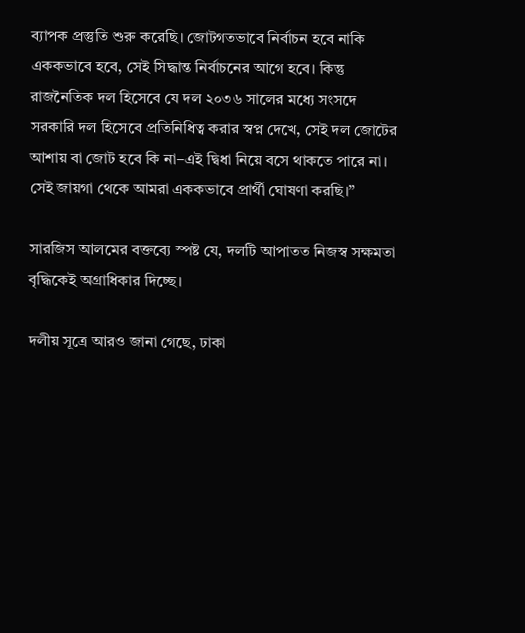ব্যাপক প্রস্তুতি শুরু করেছি। জোটগতভাবে নির্বাচন হবে নাকি এককভাবে হবে, সেই সিদ্ধান্ত নির্বাচনের আগে হবে। কিন্তু রাজনৈতিক দল হিসেবে যে দল ২০৩৬ সালের মধ্যে সংসদে সরকারি দল হিসেবে প্রতিনিধিত্ব করার স্বপ্ন দেখে, সেই দল জোটের আশায় বা জোট হবে কি না–এই দ্বিধা নিয়ে বসে থাকতে পারে না। সেই জায়গা থেকে আমরা এককভাবে প্রার্থী ঘোষণা করছি।”

সারজিস আলমের বক্তব্যে স্পষ্ট যে, দলটি আপাতত নিজস্ব সক্ষমতা বৃদ্ধিকেই অগ্রাধিকার দিচ্ছে।

দলীয় সূত্রে আরও জানা গেছে, ঢাকা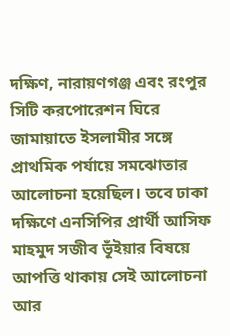দক্ষিণ, নারায়ণগঞ্জ এবং রংপুর সিটি করপোরেশন ঘিরে জামায়াতে ইসলামীর সঙ্গে প্রাথমিক পর্যায়ে সমঝোতার আলোচনা হয়েছিল। তবে ঢাকা দক্ষিণে এনসিপির প্রার্থী আসিফ মাহমুদ সজীব ভূঁইয়ার বিষয়ে আপত্তি থাকায় সেই আলোচনা আর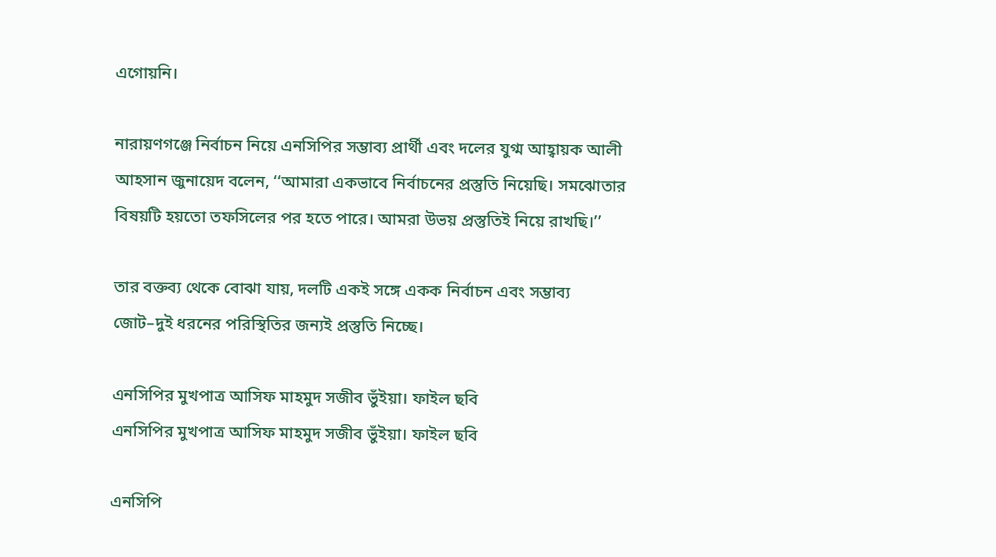এগোয়নি।

নারায়ণগঞ্জে নির্বাচন নিয়ে এনসিপির সম্ভাব্য প্রার্থী এবং দলের যুগ্ম আহ্বায়ক আলী আহসান জুনায়েদ বলেন, ‘‘আমারা একভাবে নির্বাচনের প্রস্তুতি নিয়েছি। সমঝোতার বিষয়টি হয়তো তফসিলের পর হতে পারে। আমরা উভয় প্রস্তুতিই নিয়ে রাখছি।’’

তার বক্তব্য থেকে বোঝা যায়, দলটি একই সঙ্গে একক নির্বাচন এবং সম্ভাব্য জোট–দুই ধরনের পরিস্থিতির জন্যই প্রস্তুতি নিচ্ছে।

এনসিপির মুখপাত্র আসিফ মাহমুদ সজীব ভুঁইয়া। ফাইল ছবি
এনসিপির মুখপাত্র আসিফ মাহমুদ সজীব ভুঁইয়া। ফাইল ছবি

এনসিপি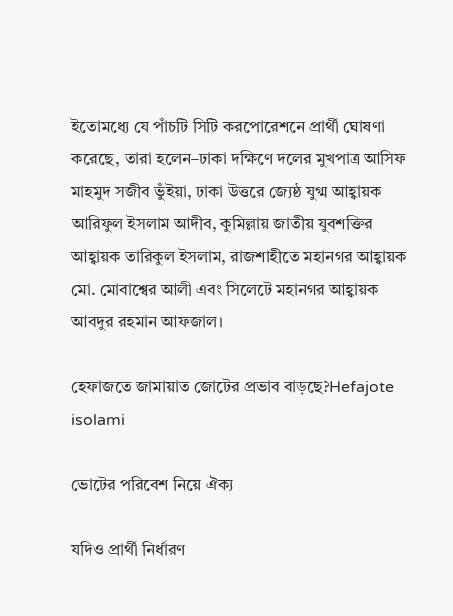ইতোমধ্যে যে পাঁচটি সিটি করপোরেশনে প্রার্থী ঘোষণা করেছে, তারা হলেন–ঢাকা দক্ষিণে দলের মুখপাত্র আসিফ মাহমুদ সজীব ভুঁইয়া, ঢাকা উত্তরে জ্যেষ্ঠ যুগ্ম আহ্বায়ক আরিফুল ইসলাম আদীব, কুমিল্লায় জাতীয় যুবশক্তির আহ্বায়ক তারিকুল ইসলাম, রাজশাহীতে মহানগর আহ্বায়ক মো. মোবাশ্বের আলী এবং সিলেটে মহানগর আহ্বায়ক আবদুর রহমান আফজাল।

হেফাজতে জামায়াত জোটের প্রভাব বাড়ছে?Hefajote isolami

ভোটের পরিবেশ নিয়ে ঐক্য

যদিও প্রার্থী নির্ধারণ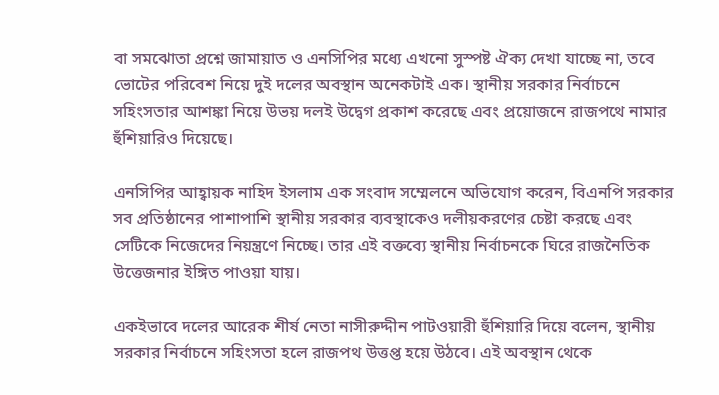বা সমঝোতা প্রশ্নে জামায়াত ও এনসিপির মধ্যে এখনো সুস্পষ্ট ঐক্য দেখা যাচ্ছে না, তবে ভোটের পরিবেশ নিয়ে দুই দলের অবস্থান অনেকটাই এক। স্থানীয় সরকার নির্বাচনে সহিংসতার আশঙ্কা নিয়ে উভয় দলই উদ্বেগ প্রকাশ করেছে এবং প্রয়োজনে রাজপথে নামার হুঁশিয়ারিও দিয়েছে।

এনসিপির আহ্বায়ক নাহিদ ইসলাম এক সংবাদ সম্মেলনে অভিযোগ করেন, বিএনপি সরকার সব প্রতিষ্ঠানের পাশাপাশি স্থানীয় সরকার ব্যবস্থাকেও দলীয়করণের চেষ্টা করছে এবং সেটিকে নিজেদের নিয়ন্ত্রণে নিচ্ছে। তার এই বক্তব্যে স্থানীয় নির্বাচনকে ঘিরে রাজনৈতিক উত্তেজনার ইঙ্গিত পাওয়া যায়।

একইভাবে দলের আরেক শীর্ষ নেতা নাসীরুদ্দীন পাটওয়ারী হুঁশিয়ারি দিয়ে বলেন, স্থানীয় সরকার নির্বাচনে সহিংসতা হলে রাজপথ উত্তপ্ত হয়ে উঠবে। এই অবস্থান থেকে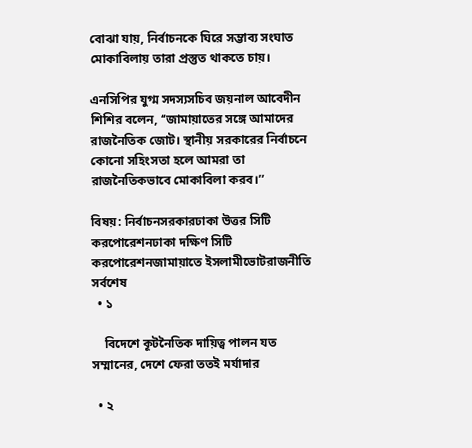বোঝা যায়, নির্বাচনকে ঘিরে সম্ভাব্য সংঘাত মোকাবিলায় তারা প্রস্তুত থাকতে চায়।

এনসিপির যুগ্ম সদস্যসচিব জয়নাল আবেদীন শিশির বলেন, ‘‘জামায়াতের সঙ্গে আমাদের রাজনৈতিক জোট। স্থানীয় সরকারের নির্বাচনে কোনো সহিংসতা হলে আমরা তা রাজনৈতিকভাবে মোকাবিলা করব।’’

বিষয়: নির্বাচনসরকারঢাকা উত্তর সিটি করপোরেশনঢাকা দক্ষিণ সিটি করপোরেশনজামায়াতে ইসলামীভোটরাজনীতি
সর্বশেষ
  • ১

    বিদেশে কূটনৈতিক দায়িত্ব পালন যত সম্মানের, দেশে ফেরা ততই মর্যাদার

  • ২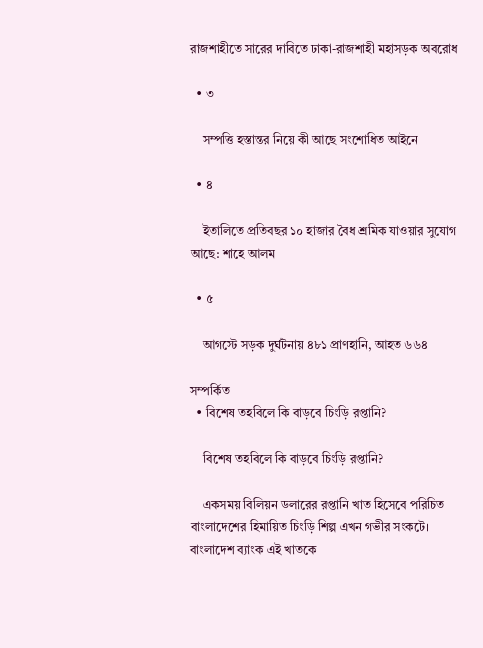রাজশাহীতে সারের দাবিতে ঢাকা-রাজশাহী মহাসড়ক অবরোধ

  • ৩

    সম্পত্তি হস্তান্তর নিয়ে কী আছে সংশোধিত আইনে

  • ৪

    ইতালিতে প্রতিবছর ১০ হাজার বৈধ শ্রমিক যাওয়ার সুযোগ আছে: শাহে আলম

  • ৫

    আগস্টে সড়ক দুর্ঘটনায় ৪৮১ প্রাণহানি, আহত ৬৬৪

সম্পর্কিত
  • বিশেষ তহবিলে কি বাড়বে চিংড়ি রপ্তানি?

    বিশেষ তহবিলে কি বাড়বে চিংড়ি রপ্তানি?

    একসময় বিলিয়ন ডলারের রপ্তানি খাত হিসেবে পরিচিত বাংলাদেশের হিমায়িত চিংড়ি শিল্প এখন গভীর সংকটে। বাংলাদেশ ব্যাংক এই খাতকে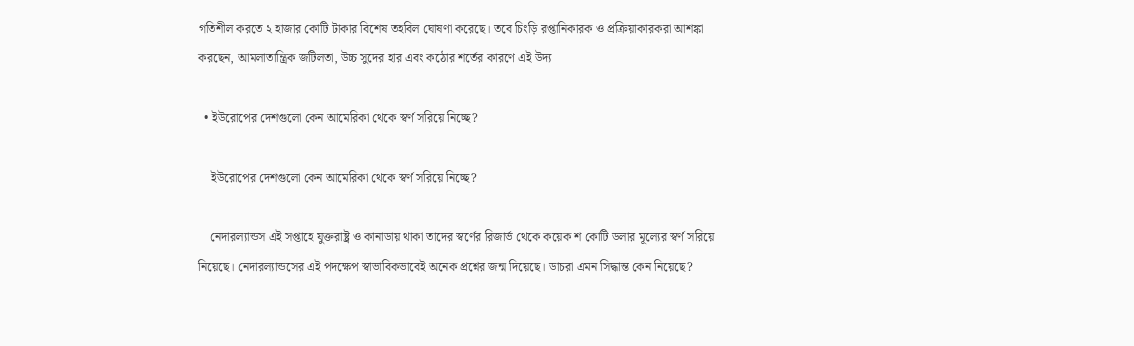গতিশীল করতে ২ হাজার কোটি টাকার বিশেষ তহবিল ঘোষণা করেছে। তবে চিংড়ি রপ্তানিকারক ও প্রক্রিয়াকারকরা আশঙ্কা করছেন, আমলাতান্ত্রিক জটিলতা, উচ্চ সুদের হার এবং কঠোর শর্তের কারণে এই উদ্য

  • ইউরোপের দেশগুলো কেন আমেরিকা থেকে স্বর্ণ সরিয়ে নিচ্ছে?

    ইউরোপের দেশগুলো কেন আমেরিকা থেকে স্বর্ণ সরিয়ে নিচ্ছে?

    নেদারল্যান্ডস এই সপ্তাহে যুক্তরাষ্ট্র ও কানাডায় থাকা তাদের স্বর্ণের রিজার্ভ থেকে কয়েক শ কোটি ডলার মূল্যের স্বর্ণ সরিয়ে নিয়েছে। নেদারল্যান্ডসের এই পদক্ষেপ স্বাভাবিকভাবেই অনেক প্রশ্নের জন্ম দিয়েছে। ডাচরা এমন সিদ্ধান্ত কেন নিয়েছে?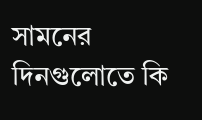সামনের দিনগুলোতে কি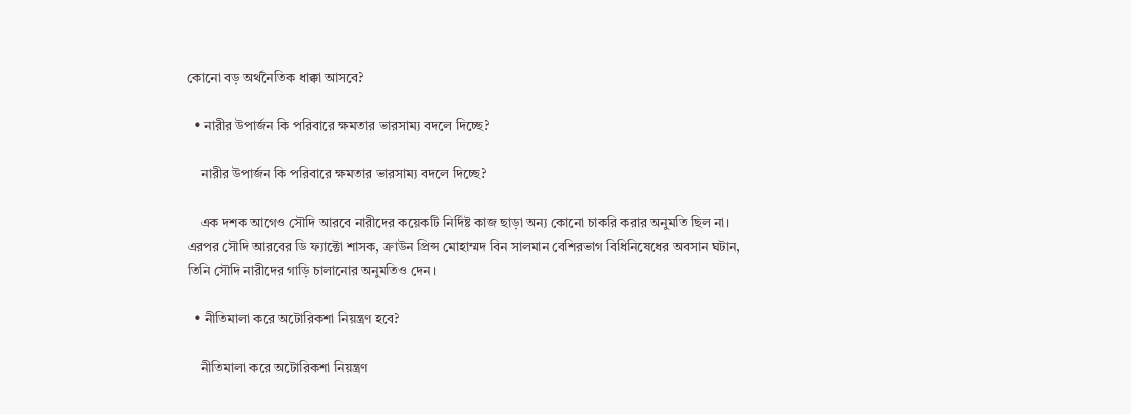কোনো বড় অর্থনৈতিক ধাক্কা আসবে?

  • নারীর উপার্জন কি পরিবারে ক্ষমতার ভারসাম্য বদলে দিচ্ছে?

    নারীর উপার্জন কি পরিবারে ক্ষমতার ভারসাম্য বদলে দিচ্ছে?

    এক দশক আগেও সৌদি আরবে নারীদের কয়েকটি নির্দিষ্ট কাজ ছাড়া অন্য কোনো চাকরি করার অনুমতি ছিল না। এরপর সৌদি আরবের ডি ফ্যাক্টো শাসক, ক্রাউন প্রিন্স মোহাম্মদ বিন সালমান বেশিরভাগ বিধিনিষেধের অবসান ঘটান, তিনি সৌদি নারীদের গাড়ি চালানোর অনুমতিও দেন।

  • নীতিমালা করে অটোরিকশা নিয়ন্ত্রণ হবে?

    নীতিমালা করে অটোরিকশা নিয়ন্ত্রণ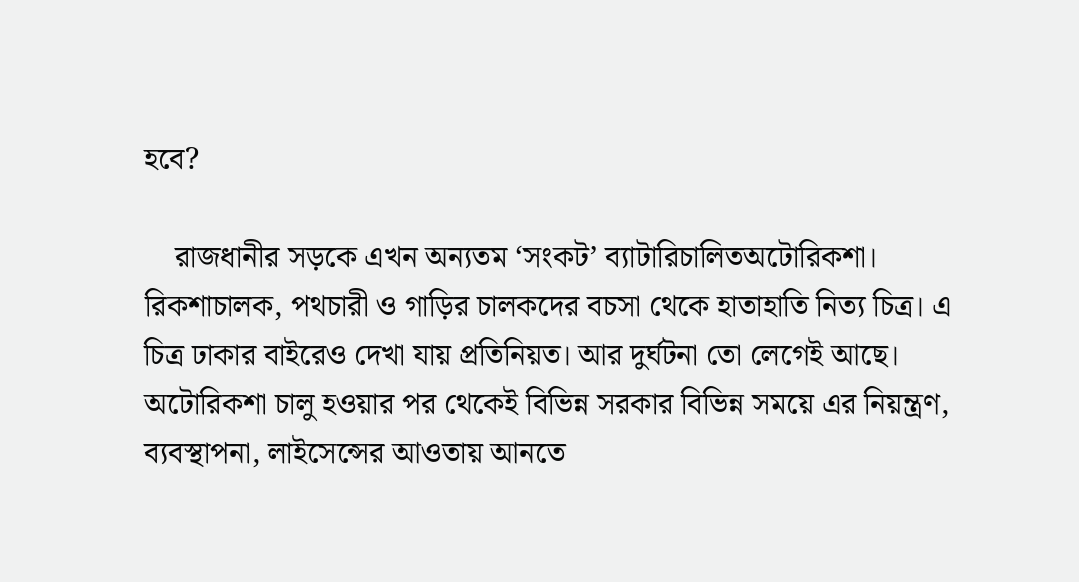হবে?

    রাজধানীর সড়কে এখন অন্যতম ‘সংকট’ ব্যাটারিচালিতঅটোরিকশা। রিকশাচালক, পথচারী ও গাড়ির চালকদের বচসা থেকে হাতাহাতি নিত্য চিত্র। এ চিত্র ঢাকার বাইরেও দেখা যায় প্রতিনিয়ত। আর দুর্ঘটনা তো লেগেই আছে। অটোরিকশা চালু হওয়ার পর থেকেই বিভিন্ন সরকার বিভিন্ন সময়ে এর নিয়ন্ত্রণ, ব্যবস্থাপনা, লাইসেন্সের আওতায় আনতে